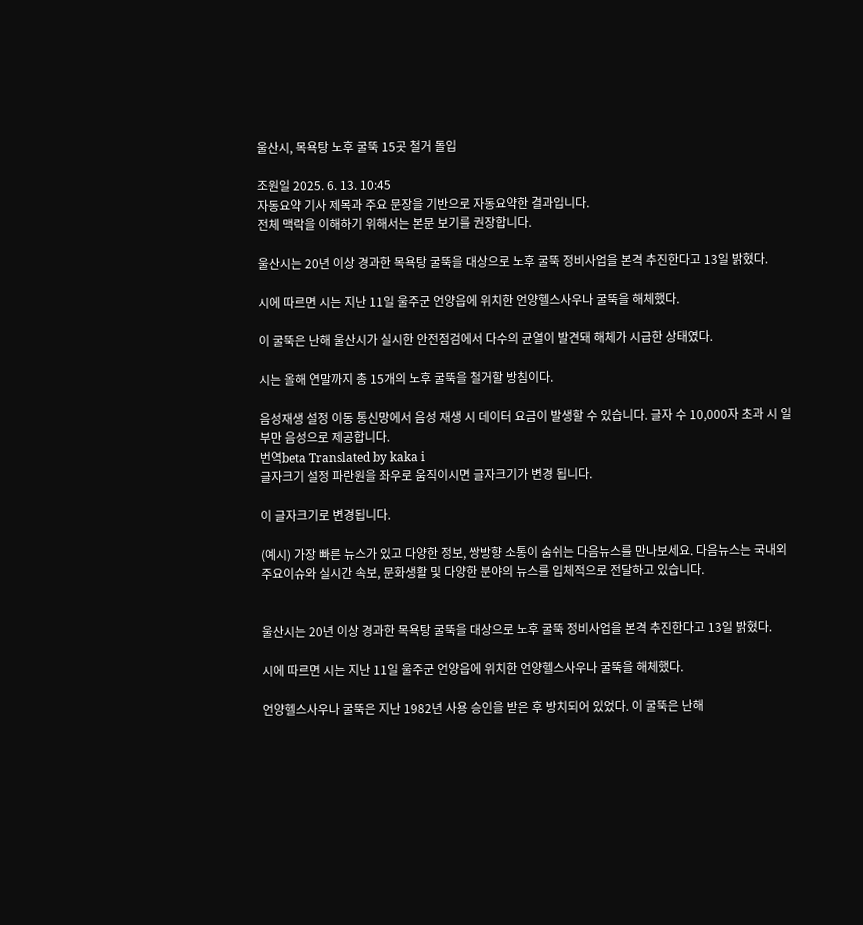울산시, 목욕탕 노후 굴뚝 15곳 철거 돌입

조원일 2025. 6. 13. 10:45
자동요약 기사 제목과 주요 문장을 기반으로 자동요약한 결과입니다.
전체 맥락을 이해하기 위해서는 본문 보기를 권장합니다.

울산시는 20년 이상 경과한 목욕탕 굴뚝을 대상으로 노후 굴뚝 정비사업을 본격 추진한다고 13일 밝혔다.

시에 따르면 시는 지난 11일 울주군 언양읍에 위치한 언양헬스사우나 굴뚝을 해체했다.

이 굴뚝은 난해 울산시가 실시한 안전점검에서 다수의 균열이 발견돼 해체가 시급한 상태였다.

시는 올해 연말까지 총 15개의 노후 굴뚝을 철거할 방침이다.

음성재생 설정 이동 통신망에서 음성 재생 시 데이터 요금이 발생할 수 있습니다. 글자 수 10,000자 초과 시 일부만 음성으로 제공합니다.
번역beta Translated by kaka i
글자크기 설정 파란원을 좌우로 움직이시면 글자크기가 변경 됩니다.

이 글자크기로 변경됩니다.

(예시) 가장 빠른 뉴스가 있고 다양한 정보, 쌍방향 소통이 숨쉬는 다음뉴스를 만나보세요. 다음뉴스는 국내외 주요이슈와 실시간 속보, 문화생활 및 다양한 분야의 뉴스를 입체적으로 전달하고 있습니다.


울산시는 20년 이상 경과한 목욕탕 굴뚝을 대상으로 노후 굴뚝 정비사업을 본격 추진한다고 13일 밝혔다.

시에 따르면 시는 지난 11일 울주군 언양읍에 위치한 언양헬스사우나 굴뚝을 해체했다.

언양헬스사우나 굴뚝은 지난 1982년 사용 승인을 받은 후 방치되어 있었다. 이 굴뚝은 난해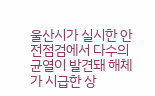울산시가 실시한 안전점검에서 다수의 균열이 발견돼 해체가 시급한 상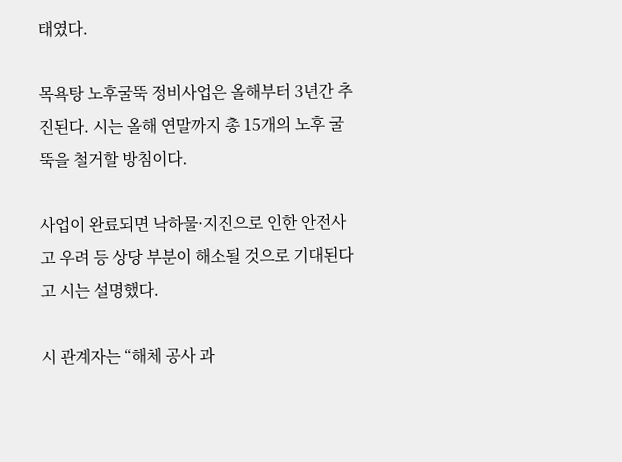태였다.

목욕탕 노후굴뚝 정비사업은 올해부터 3년간 추진된다. 시는 올해 연말까지 총 15개의 노후 굴뚝을 철거할 방침이다.

사업이 완료되면 낙하물·지진으로 인한 안전사고 우려 등 상당 부분이 해소될 것으로 기대된다고 시는 설명했다.

시 관계자는 “해체 공사 과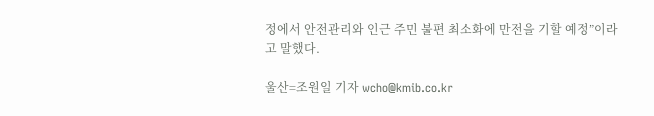정에서 안전관리와 인근 주민 불편 최소화에 만전을 기할 예정”이라고 말했다.

울산=조원일 기자 wcho@kmib.co.kr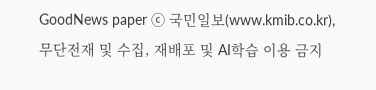GoodNews paper ⓒ 국민일보(www.kmib.co.kr), 무단전재 및 수집, 재배포 및 AI학습 이용 금지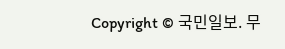Copyright © 국민일보. 무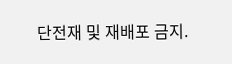단전재 및 재배포 금지.